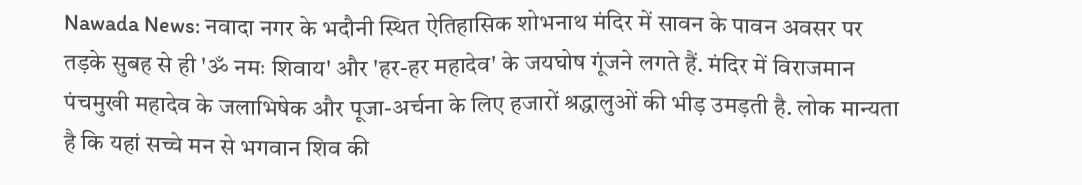Nawada News: नवादा नगर के भदौनी स्थित ऐतिहासिक शोभनाथ मंदिर में सावन के पावन अवसर पर तड़के सुबह से ही 'ॐ नमः शिवाय' और 'हर-हर महादेव' के जयघोष गूंजने लगते हैं. मंदिर में विराजमान पंचमुखी महादेव के जलाभिषेक और पूजा-अर्चना के लिए हजारों श्रद्धालुओं की भीड़ उमड़ती है. लोक मान्यता है कि यहां सच्चे मन से भगवान शिव की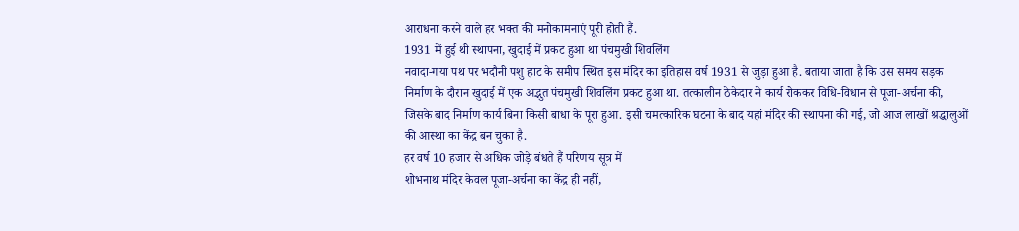आराधना करने वाले हर भक्त की मनोकामनाएं पूरी होती हैं.
1931 में हुई थी स्थापना, खुदाई में प्रकट हुआ था पंचमुखी शिवलिंग
नवादा-गया पथ पर भदौनी पशु हाट के समीप स्थित इस मंदिर का इतिहास वर्ष 1931 से जुड़ा हुआ है. बताया जाता है कि उस समय सड़क निर्माण के दौरान खुदाई में एक अद्भुत पंचमुखी शिवलिंग प्रकट हुआ था. तत्कालीन ठेकेदार ने कार्य रोककर विधि-विधान से पूजा-अर्चना की, जिसके बाद निर्माण कार्य बिना किसी बाधा के पूरा हुआ. इसी चमत्कारिक घटना के बाद यहां मंदिर की स्थापना की गई, जो आज लाखों श्रद्धालुओं की आस्था का केंद्र बन चुका है.
हर वर्ष 10 हजार से अधिक जोड़े बंधते हैं परिणय सूत्र में
शोभनाथ मंदिर केवल पूजा-अर्चना का केंद्र ही नहीं,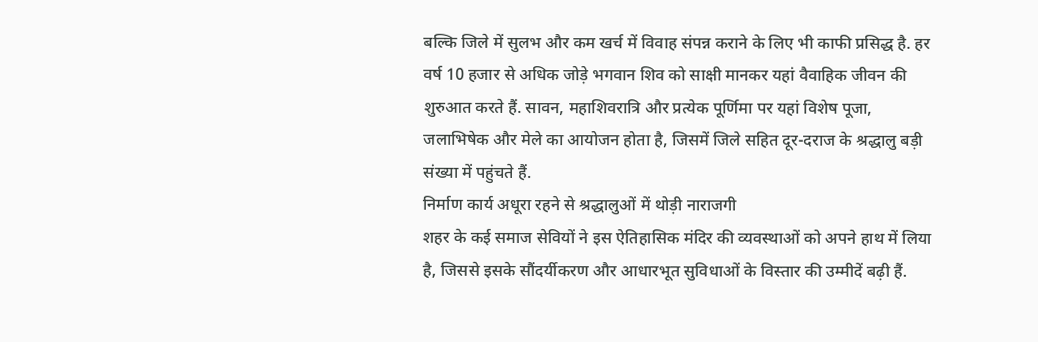बल्कि जिले में सुलभ और कम खर्च में विवाह संपन्न कराने के लिए भी काफी प्रसिद्ध है. हर वर्ष 10 हजार से अधिक जोड़े भगवान शिव को साक्षी मानकर यहां वैवाहिक जीवन की शुरुआत करते हैं. सावन, महाशिवरात्रि और प्रत्येक पूर्णिमा पर यहां विशेष पूजा, जलाभिषेक और मेले का आयोजन होता है, जिसमें जिले सहित दूर-दराज के श्रद्धालु बड़ी संख्या में पहुंचते हैं.
निर्माण कार्य अधूरा रहने से श्रद्धालुओं में थोड़ी नाराजगी
शहर के कई समाज सेवियों ने इस ऐतिहासिक मंदिर की व्यवस्थाओं को अपने हाथ में लिया है, जिससे इसके सौंदर्यीकरण और आधारभूत सुविधाओं के विस्तार की उम्मीदें बढ़ी हैं.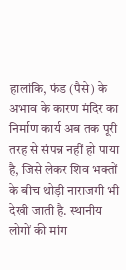हालांकि, फंड (पैसे) के अभाव के कारण मंदिर का निर्माण कार्य अब तक पूरी तरह से संपन्न नहीं हो पाया है, जिसे लेकर शिव भक्तों के बीच थोड़ी नाराजगी भी देखी जाती है. स्थानीय लोगों की मांग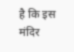है कि इस मंदिर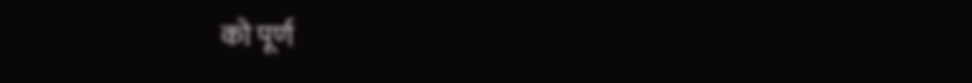को पूर्ण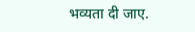भव्यता दी जाए.